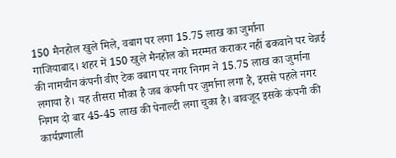150 मैनहोल खुले मिले, वबाग पर लगा 15.75 लाख का जुर्माना
गाजियाबाद। शहर में 150 खुले मैनहोल को मरम्मत कराकर नहीं ढकवाने पर चेन्नई की नामचीन कंपनी वीए टेक वबाग पर नगर निगम ने 15.75 लाख का जुर्माना लगाया है। यह तीसरा मौका है जब कंपनी पर जुर्माना लगा है, इससे पहले नगर निगम दो बार 45-45 लाख की पेनाल्टी लगा चुका है। बावजूद इसके कंपनी की कार्यप्रणाली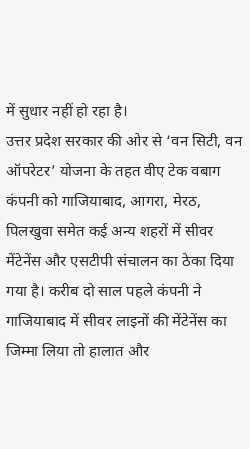में सुधार नहीं हो रहा है।
उत्तर प्रदेश सरकार की ओर से ‘वन सिटी, वन ऑपरेटर’ योजना के तहत वीए टेक वबाग कंपनी को गाजियाबाद, आगरा, मेरठ, पिलखुवा समेत कई अन्य शहरों में सीवर मेंटेनेंस और एसटीपी संचालन का ठेका दिया गया है। करीब दो साल पहले कंपनी ने गाजियाबाद में सीवर लाइनों की मेंटेनेंस का जिम्मा लिया तो हालात और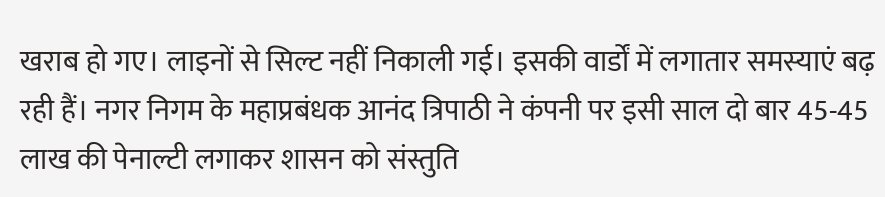खराब हो गए। लाइनों से सिल्ट नहीं निकाली गई। इसकी वार्डों में लगातार समस्याएं बढ़ रही हैं। नगर निगम के महाप्रबंधक आनंद त्रिपाठी ने कंपनी पर इसी साल दो बार 45-45 लाख की पेनाल्टी लगाकर शासन को संस्तुति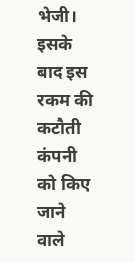भेजी। इसके बाद इस रकम की कटौती कंपनी को किए जाने वाले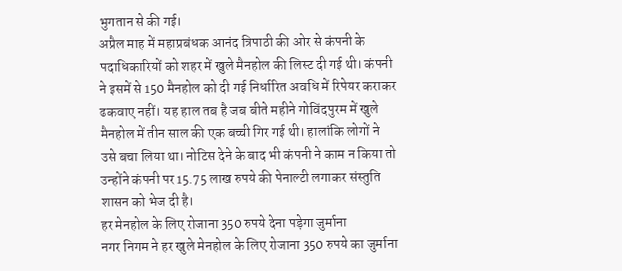भुगतान से की गई।
अप्रैल माह में महाप्रबंधक आनंद त्रिपाठी की ओर से कंपनी के पदाधिकारियों को शहर में खुले मैनहोल की लिस्ट दी गई थी। कंपनी ने इसमें से 150 मैनहोल को दी गई निर्धारित अवधि में रिपेयर कराकर ढकवाए नहीं। यह हाल तब है जब बीते महीने गोविंदपुरम में खुले मैनहोल में तीन साल की एक बच्ची गिर गई थी। हालांकि लोगों ने उसे बचा लिया था। नोटिस देने के बाद भी कंपनी ने काम न किया तो उन्होंने कंपनी पर 15.75 लाख रुपये की पेनाल्टी लगाकर संस्तुति शासन को भेज दी है।
हर मेनहोल के लिए रोजाना 350 रुपये देना पड़ेगा जुर्माना
नगर निगम ने हर खुले मेनहोल के लिए रोजाना 350 रुपये का जुर्माना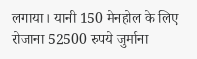लगाया। यानी 150 मेनहोल के लिए रोजाना 52500 रुपये जुर्माना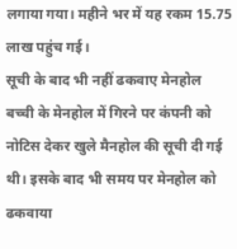लगाया गया। महीने भर में यह रकम 15.75 लाख पहुंच गई।
सूची के बाद भी नहीं ढकवाए मेनहोल
बच्ची के मेनहोल में गिरने पर कंपनी को नोटिस देकर खुले मैनहोल की सूची दी गई थी। इसके बाद भी समय पर मेनहोल को ढकवाया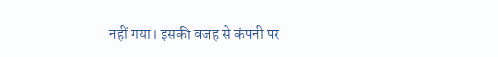नहीं गया। इसकी वजह से कंपनी पर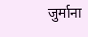जुर्माना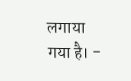लगाया गया है। -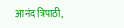आनंद त्रिपाठी,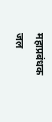महाप्रबंधक जल